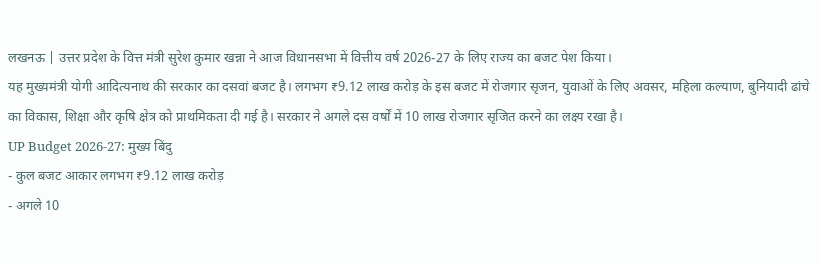लखनऊ | उत्तर प्रदेश के वित्त मंत्री सुरेश कुमार खन्ना ने आज विधानसभा में वित्तीय वर्ष 2026-27 के लिए राज्य का बजट पेश किया।
यह मुख्यमंत्री योगी आदित्यनाथ की सरकार का दसवां बजट है। लगभग ₹9.12 लाख करोड़ के इस बजट में रोजगार सृजन, युवाओं के लिए अवसर, महिला कल्याण, बुनियादी ढांचे का विकास, शिक्षा और कृषि क्षेत्र को प्राथमिकता दी गई है। सरकार ने अगले दस वर्षों में 10 लाख रोजगार सृजित करने का लक्ष्य रखा है।
UP Budget 2026-27: मुख्य बिंदु
- कुल बजट आकार लगभग ₹9.12 लाख करोड़
- अगले 10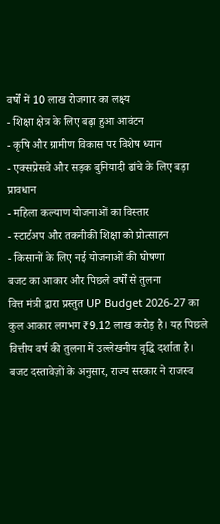वर्षों में 10 लाख रोजगार का लक्ष्य
- शिक्षा क्षेत्र के लिए बढ़ा हुआ आवंटन
- कृषि और ग्रामीण विकास पर विशेष ध्यान
- एक्सप्रेसवे और सड़क बुनियादी ढांचे के लिए बड़ा प्रावधान
- महिला कल्याण योजनाओं का विस्तार
- स्टार्टअप और तकनीकी शिक्षा को प्रोत्साहन
- किसानों के लिए नई योजनाओं की घोषणा
बजट का आकार और पिछले वर्षों से तुलना
वित्त मंत्री द्वारा प्रस्तुत UP Budget 2026-27 का कुल आकार लगभग ₹9.12 लाख करोड़ है। यह पिछले वित्तीय वर्ष की तुलना में उल्लेखनीय वृद्धि दर्शाता है। बजट दस्तावेज़ों के अनुसार, राज्य सरकार ने राजस्व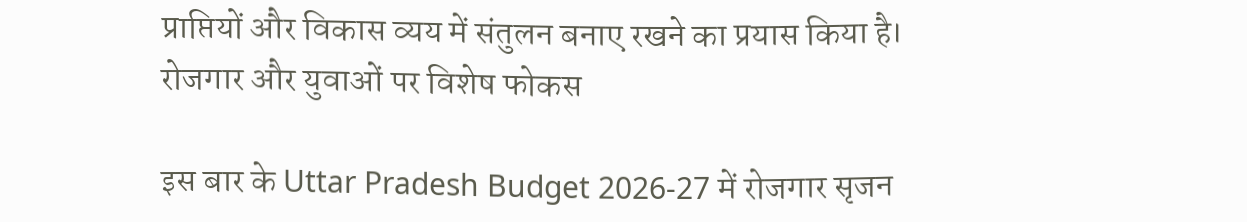प्राप्तियों और विकास व्यय में संतुलन बनाए रखने का प्रयास किया है।
रोजगार और युवाओं पर विशेष फोकस

इस बार के Uttar Pradesh Budget 2026-27 में रोजगार सृजन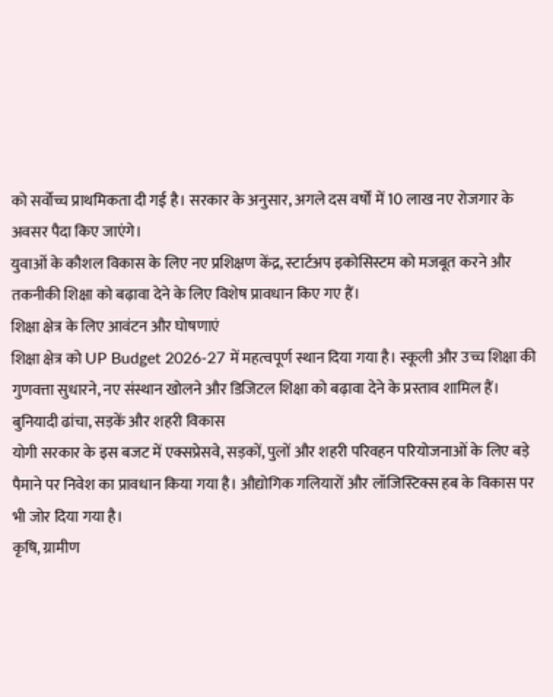को सर्वोच्च प्राथमिकता दी गई है। सरकार के अनुसार, अगले दस वर्षों में 10 लाख नए रोजगार के अवसर पैदा किए जाएंगे।
युवाओं के कौशल विकास के लिए नए प्रशिक्षण केंद्र, स्टार्टअप इकोसिस्टम को मजबूत करने और तकनीकी शिक्षा को बढ़ावा देने के लिए विशेष प्रावधान किए गए हैं।
शिक्षा क्षेत्र के लिए आवंटन और घोषणाएं
शिक्षा क्षेत्र को UP Budget 2026-27 में महत्वपूर्ण स्थान दिया गया है। स्कूली और उच्च शिक्षा की गुणवत्ता सुधारने, नए संस्थान खोलने और डिजिटल शिक्षा को बढ़ावा देने के प्रस्ताव शामिल हैं।
बुनियादी ढांचा, सड़कें और शहरी विकास
योगी सरकार के इस बजट में एक्सप्रेसवे, सड़कों, पुलों और शहरी परिवहन परियोजनाओं के लिए बड़े पैमाने पर निवेश का प्रावधान किया गया है। औद्योगिक गलियारों और लॉजिस्टिक्स हब के विकास पर भी जोर दिया गया है।
कृषि, ग्रामीण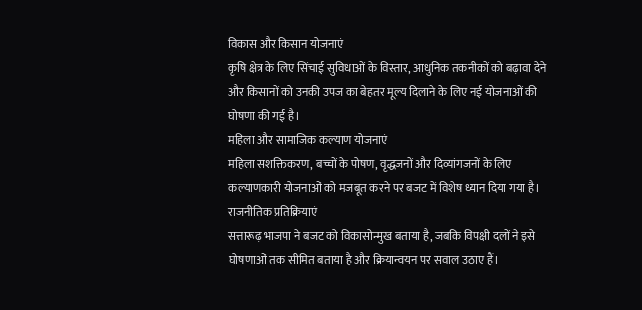विकास और किसान योजनाएं
कृषि क्षेत्र के लिए सिंचाई सुविधाओं के विस्तार, आधुनिक तकनीकों को बढ़ावा देने और किसानों को उनकी उपज का बेहतर मूल्य दिलाने के लिए नई योजनाओं की घोषणा की गई है।
महिला और सामाजिक कल्याण योजनाएं
महिला सशक्तिकरण, बच्चों के पोषण, वृद्धजनों और दिव्यांगजनों के लिए कल्याणकारी योजनाओं को मजबूत करने पर बजट में विशेष ध्यान दिया गया है।
राजनीतिक प्रतिक्रियाएं
सत्तारूढ़ भाजपा ने बजट को विकासोन्मुख बताया है, जबकि विपक्षी दलों ने इसे घोषणाओं तक सीमित बताया है और क्रियान्वयन पर सवाल उठाए हैं।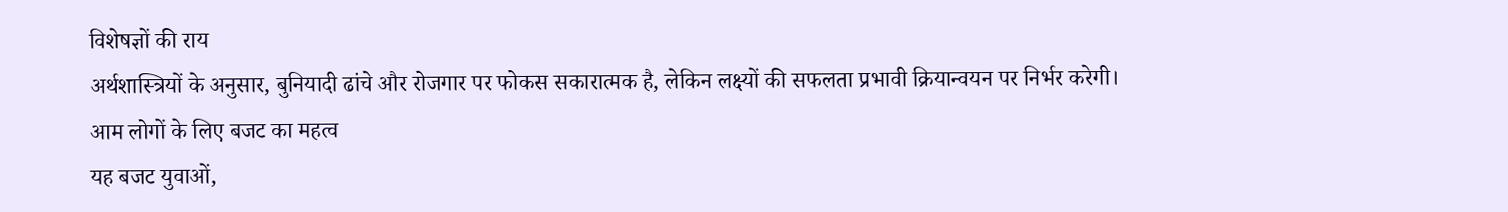विशेषज्ञों की राय
अर्थशास्त्रियों के अनुसार, बुनियादी ढांचे और रोजगार पर फोकस सकारात्मक है, लेकिन लक्ष्यों की सफलता प्रभावी क्रियान्वयन पर निर्भर करेगी।
आम लोगों के लिए बजट का महत्व
यह बजट युवाओं,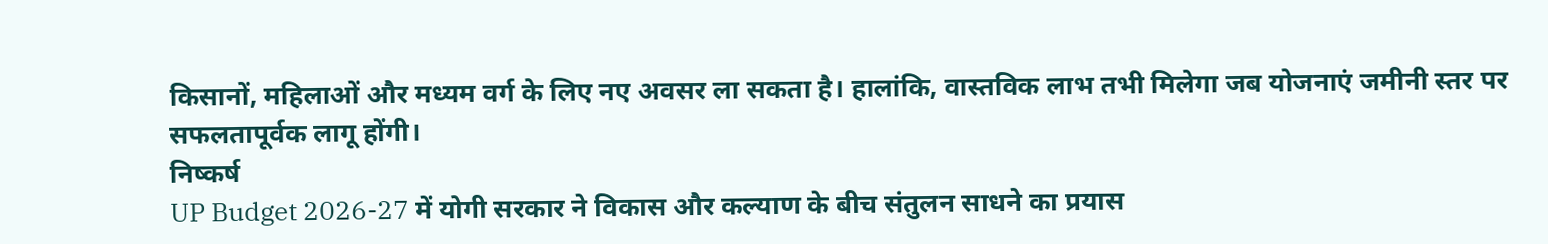किसानों, महिलाओं और मध्यम वर्ग के लिए नए अवसर ला सकता है। हालांकि, वास्तविक लाभ तभी मिलेगा जब योजनाएं जमीनी स्तर पर सफलतापूर्वक लागू होंगी।
निष्कर्ष
UP Budget 2026-27 में योगी सरकार ने विकास और कल्याण के बीच संतुलन साधने का प्रयास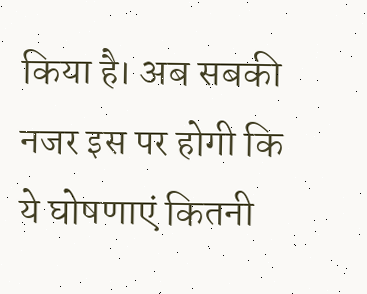किया है। अब सबकी नजर इस पर होगी कि ये घोषणाएं कितनी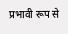प्रभावी रूप से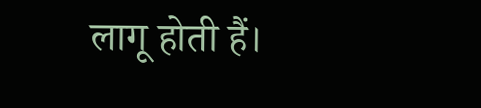लागू होती हैं।